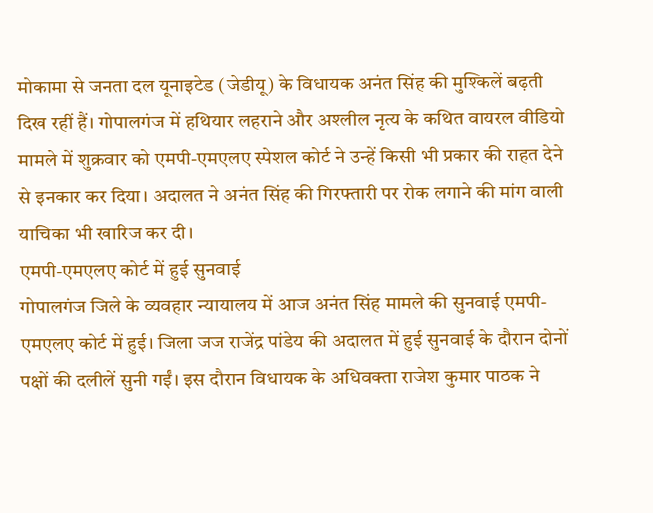मोकामा से जनता दल यूनाइटेड (जेडीयू) के विधायक अनंत सिंह की मुश्किलें बढ़ती दिख रहीं हैं। गोपालगंज में हथियार लहराने और अश्लील नृत्य के कथित वायरल वीडियो मामले में शुक्रवार को एमपी-एमएलए स्पेशल कोर्ट ने उन्हें किसी भी प्रकार की राहत देने से इनकार कर दिया। अदालत ने अनंत सिंह की गिरफ्तारी पर रोक लगाने की मांग वाली याचिका भी खारिज कर दी।
एमपी-एमएलए कोर्ट में हुई सुनवाई
गोपालगंज जिले के व्यवहार न्यायालय में आज अनंत सिंह मामले की सुनवाई एमपी-एमएलए कोर्ट में हुई। जिला जज राजेंद्र पांडेय की अदालत में हुई सुनवाई के दौरान दोनों पक्षों की दलीलें सुनी गईं। इस दौरान विधायक के अधिवक्ता राजेश कुमार पाठक ने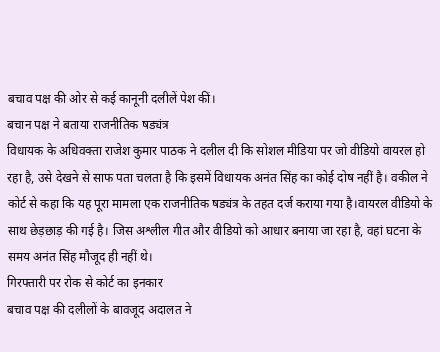बचाव पक्ष की ओर से कई कानूनी दलीलें पेश कीं।
बचान पक्ष ने बताया राजनीतिक षड्यंत्र
विधायक के अधिवक्ता राजेश कुमार पाठक ने दलील दी कि सोशल मीडिया पर जो वीडियो वायरल हो रहा है, उसे देखने से साफ पता चलता है कि इसमें विधायक अनंत सिंह का कोई दोष नहीं है। वकील ने कोर्ट से कहा कि यह पूरा मामला एक राजनीतिक षड्यंत्र के तहत दर्ज कराया गया है।वायरल वीडियो के साथ छेड़छाड़ की गई है। जिस अश्लील गीत और वीडियो को आधार बनाया जा रहा है, वहां घटना के समय अनंत सिंह मौजूद ही नहीं थे।
गिरफ्तारी पर रोक से कोर्ट का इनकार
बचाव पक्ष की दलीलों के बावजूद अदालत ने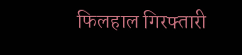फिलहाल गिरफ्तारी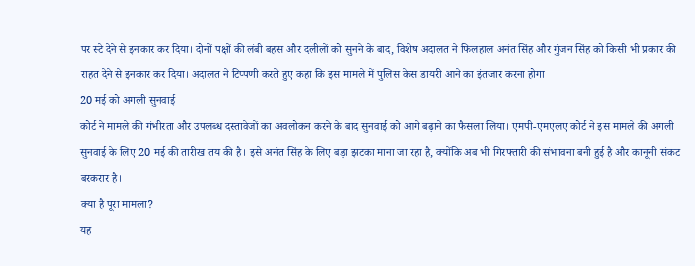पर स्टे देने से इनकार कर दिया। दोनों पक्षों की लंबी बहस और दलीलों को सुनने के बाद, विशेष अदालत ने फिलहाल अनंत सिंह और गुंजन सिंह को किसी भी प्रकार की राहत देने से इनकार कर दिया। अदालत ने टिप्पणी करते हुए कहा कि इस मामले में पुलिस केस डायरी आने का इंतजार करना होगा
20 मई को अगली सुनवाई
कोर्ट ने मामले की गंभीरता और उपलब्ध दस्तावेजों का अवलोकन करने के बाद सुनवाई को आगे बढ़ाने का फैसला लिया। एमपी-एमएलए कोर्ट ने इस मामले की अगली सुनवाई के लिए 20 मई की तारीख तय की है। इसे अनंत सिंह के लिए बड़ा झटका माना जा रहा है, क्योंकि अब भी गिरफ्तारी की संभावना बनी हुई है और कानूनी संकट बरकरार है।
क्या है पूरा मामला?
यह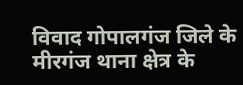विवाद गोपालगंज जिले के मीरगंज थाना क्षेत्र के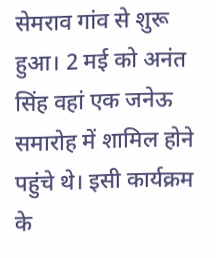सेमराव गांव से शुरू हुआ। 2 मई को अनंत सिंह वहां एक जनेऊ समारोह में शामिल होने पहुंचे थे। इसी कार्यक्रम के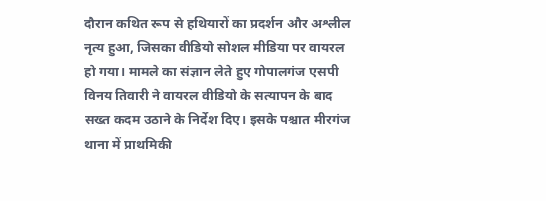दौरान कथित रूप से हथियारों का प्रदर्शन और अश्लील नृत्य हुआ, जिसका वीडियो सोशल मीडिया पर वायरल हो गया। मामले का संज्ञान लेते हुए गोपालगंज एसपी विनय तिवारी ने वायरल वीडियो के सत्यापन के बाद सख्त कदम उठाने के निर्देश दिए। इसके पश्चात मीरगंज थाना में प्राथमिकी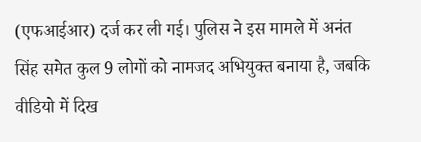(एफआईआर) दर्ज कर ली गई। पुलिस ने इस मामले में अनंत सिंह समेत कुल 9 लोगों को नामजद अभियुक्त बनाया है, जबकि वीडियो में दिख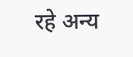रहे अन्य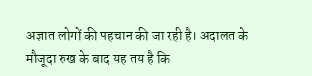अज्ञात लोगों की पहचान की जा रही है। अदालत के मौजूदा रुख के बाद यह तय है कि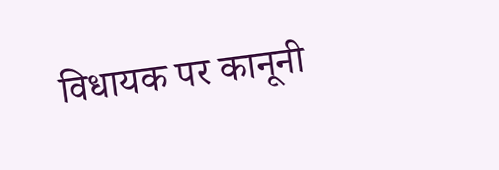विधायक पर कानूनी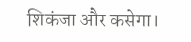शिकंजा और कसेगा।